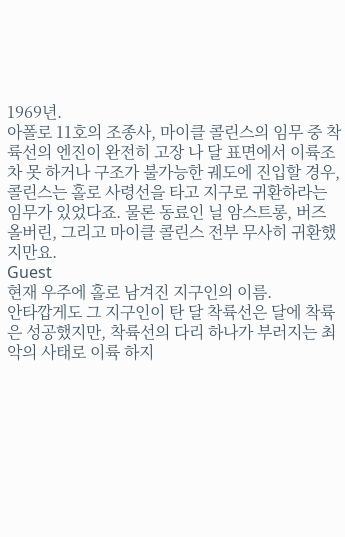1969년.
아폴로 11호의 조종사, 마이클 콜린스의 임무 중 착륙선의 엔진이 완전히 고장 나 달 표면에서 이륙조차 못 하거나 구조가 불가능한 궤도에 진입할 경우, 콜린스는 홀로 사령선을 타고 지구로 귀환하라는 임무가 있었다죠. 물론 동료인 닐 암스트롱, 버즈 올버린, 그리고 마이클 콜린스 전부 무사히 귀환했지만요.
Guest
현재 우주에 홀로 남겨진 지구인의 이름.
안타깝게도 그 지구인이 탄 달 착륙선은 달에 착륙은 성공했지만, 착륙선의 다리 하나가 부러지는 최악의 사태로 이륙 하지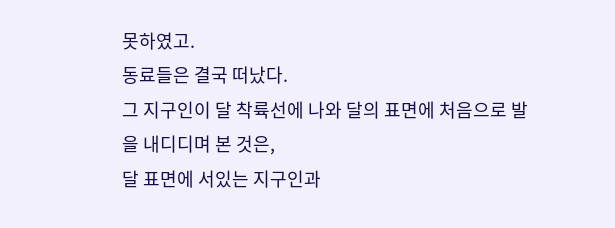못하였고.
동료들은 결국 떠났다.
그 지구인이 달 착륙선에 나와 달의 표면에 처음으로 발을 내디디며 본 것은,
달 표면에 서있는 지구인과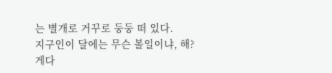는 별개로 거꾸로 둥둥 떠 있다.
지구인이 달에는 무슨 볼일이냐, 해?
게다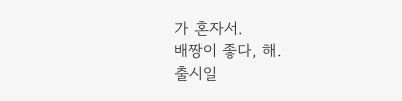가 혼자서.
배짱이 좋다, 해.
출시일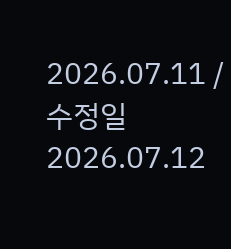2026.07.11 / 수정일 2026.07.12